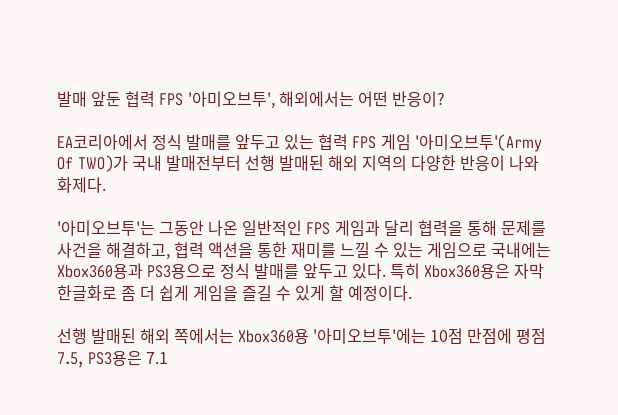발매 앞둔 협력 FPS '아미오브투', 해외에서는 어떤 반응이?

EA코리아에서 정식 발매를 앞두고 있는 협력 FPS 게임 '아미오브투'(Army Of TWO)가 국내 발매전부터 선행 발매된 해외 지역의 다양한 반응이 나와 화제다.

'아미오브투'는 그동안 나온 일반적인 FPS 게임과 달리 협력을 통해 문제를 사건을 해결하고, 협력 액션을 통한 재미를 느낄 수 있는 게임으로 국내에는 Xbox360용과 PS3용으로 정식 발매를 앞두고 있다. 특히 Xbox360용은 자막 한글화로 좀 더 쉽게 게임을 즐길 수 있게 할 예정이다.

선행 발매된 해외 쪽에서는 Xbox360용 '아미오브투'에는 10점 만점에 평점 7.5, PS3용은 7.1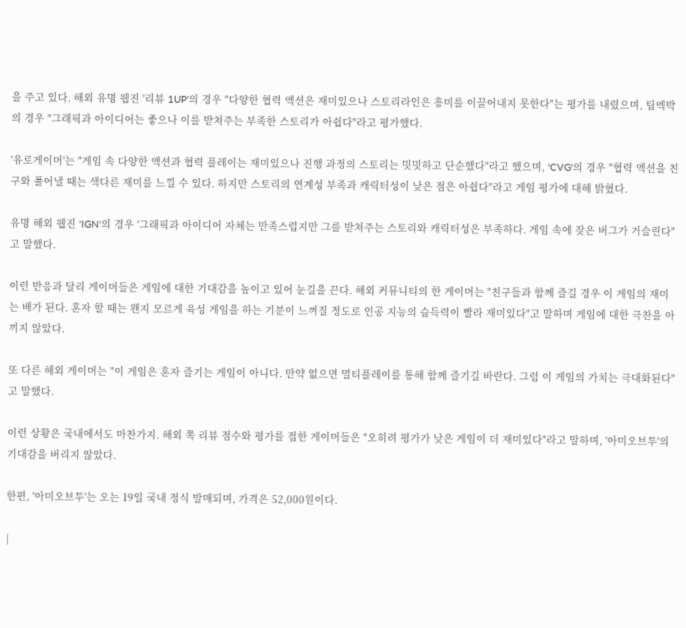을 주고 있다. 해외 유명 웹진 '리뷰 1UP'의 경우 "다양한 협력 액션은 재미있으나 스토리라인은 흥미를 이끌어내지 못한다"는 평가를 내렸으며, 팀엑박의 경우 "그래픽과 아이디어는 좋으나 이를 받쳐주는 부족한 스토리가 아쉽다"라고 평가했다.

'유로게이머'는 "게임 속 다양한 액션과 협력 플레이는 재미있으나 진행 과정의 스토리는 밋밋하고 단순했다"라고 했으며, 'CVG'의 경우 "협력 액션을 친구와 풀어낼 때는 색다른 재미를 느낄 수 있다. 하지만 스토리의 연계성 부족과 캐릭터성이 낮은 점은 아쉽다"라고 게임 평가에 대해 밝혔다.

유명 해외 웹진 'IGN'의 경우 '그래픽과 아이디어 자체는 만족스럽지만 그를 받쳐주는 스토리와 캐릭터성은 부족하다. 게임 속에 잦은 버그가 거슬린다"고 말했다.

이런 반응과 달리 게이머들은 게임에 대한 기대감을 높이고 있어 눈길을 끈다. 해외 커뮤니티의 한 게이머는 "친구들과 함께 즐길 경우 이 게임의 재미는 배가 된다. 혼자 할 때는 왠지 모르게 육성 게임을 하는 기분이 느껴질 정도로 인공 지능의 습득력이 빨라 재미있다"고 말하며 게임에 대한 극찬을 아끼지 않았다.

또 다른 해외 게이머는 "이 게임은 혼자 즐기는 게임이 아니다. 만약 없으면 멀티플레이를 통해 함께 즐기길 바란다. 그럼 이 게임의 가치는 극대화된다"고 말했다.

이런 상황은 국내에서도 마찬가지. 해외 쪽 리뷰 점수와 평가를 접한 게이머들은 "오히려 평가가 낮은 게임이 더 재미있다"라고 말하며, '아미오브투'의 기대감을 버리지 않았다.

한편, '아미오브투'는 오는 19일 국내 정식 발매되며, 가격은 52,000원이다.

|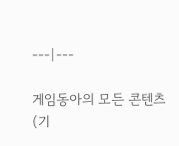---|---

게임동아의 모든 콘텐츠(기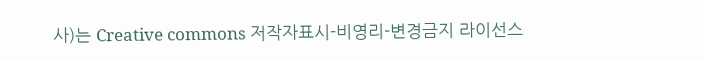사)는 Creative commons 저작자표시-비영리-변경금지 라이선스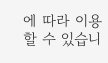에 따라 이용할 수 있습니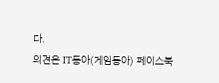다.
의견은 IT동아(게임동아) 페이스북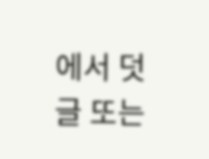에서 덧글 또는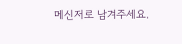메신저로 남겨주세요.